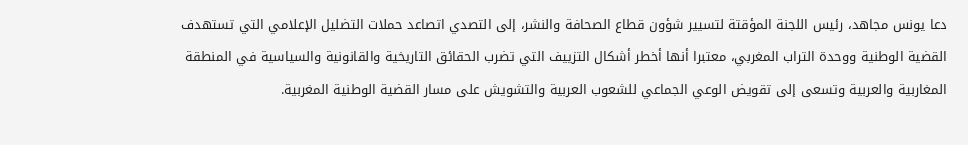دعا يونس مجاهد، رئيس اللجنة المؤقتة لتسيير شؤون قطاع الصحافة والنشر، إلى التصدي اتصاعد حملات التضليل الإعلامي التي تستهدف القضية الوطنية ووحدة التراب المغربي، معتبرا أنها أخطر أشكال التزييف التي تضرب الحقائق التاريخية والقانونية والسياسية في المنطقة المغاربية والعربية وتسعى إلى تقويض الوعي الجماعي للشعوب العربية والتشويش على مسار القضية الوطنية المغربية.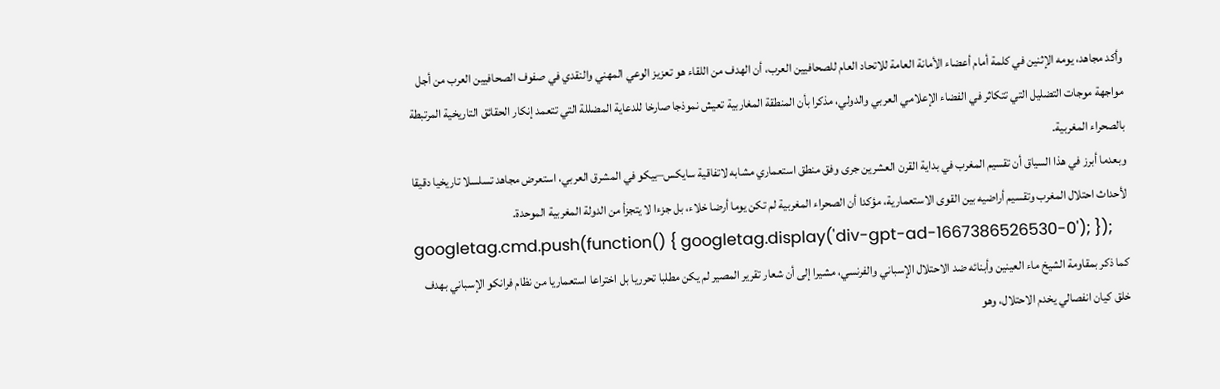وأكد مجاهد، يومه الإثنين في كلمة أمام أعضاء الأمانة العامة للاتحاد العام للصحافيين العرب، أن الهدف من اللقاء هو تعزيز الوعي المهني والنقدي في صفوف الصحافيين العرب من أجل مواجهة موجات التضليل التي تتكاثر في الفضاء الإعلامي العربي والدولي، مذكرا بأن المنطقة المغاربية تعيش نموذجا صارخا للدعاية المضللة التي تتعمد إنكار الحقائق التاريخية المرتبطة بالصحراء المغربية.
وبعدما أبرز في هذا السياق أن تقسيم المغرب في بداية القرن العشرين جرى وفق منطق استعماري مشابه لاتفاقية سايكس–بيكو في المشرق العربي، استعرض مجاهد تسلسلا تاريخيا دقيقا لأحداث احتلال المغرب وتقسيم أراضيه بين القوى الاستعمارية، مؤكدا أن الصحراء المغربية لم تكن يوما أرضا خلاء، بل جزءا لا يتجزأ من الدولة المغربية الموحدة.
googletag.cmd.push(function() { googletag.display('div-gpt-ad-1667386526530-0'); });
كما ذكر بمقاومة الشيخ ماء العينين وأبنائه ضد الاحتلال الإسباني والفرنسي، مشيرا إلى أن شعار تقرير المصير لم يكن مطلبا تحرريا بل اختراعا استعماريا من نظام فرانكو الإسباني بهدف خلق كيان انفصالي يخدم الاحتلال، وهو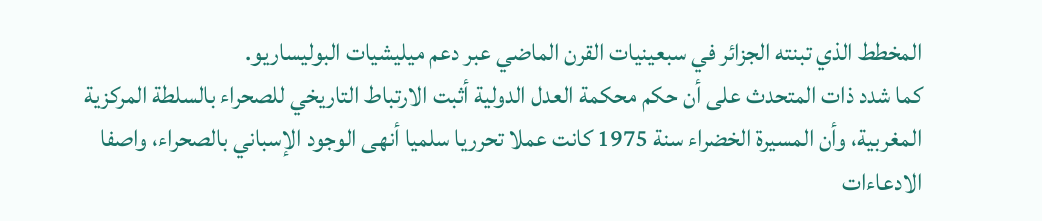المخطط الذي تبنته الجزائر في سبعينيات القرن الماضي عبر دعم ميليشيات البوليساريو.
كما شدد ذات المتحدث على أن حكم محكمة العدل الدولية أثبت الارتباط التاريخي للصحراء بالسلطة المركزية المغربية، وأن المسيرة الخضراء سنة 1975 كانت عملا تحرريا سلميا أنهى الوجود الإسباني بالصحراء، واصفا الادعاءات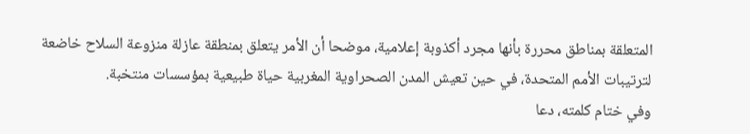المتعلقة بمناطق محررة بأنها مجرد أكذوبة إعلامية، موضحا أن الأمر يتعلق بمنطقة عازلة منزوعة السلاح خاضعة لترتيبات الأمم المتحدة، في حين تعيش المدن الصحراوية المغربية حياة طبيعية بمؤسسات منتخبة.
وفي ختام كلمته، دعا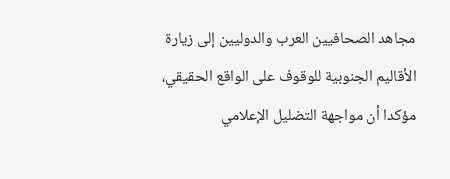مجاهد الصحافيين العرب والدوليين إلى زيارة الأقاليم الجنوبية للوقوف على الواقع الحقيقي، مؤكدا أن مواجهة التضليل الإعلامي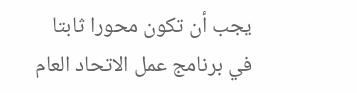يجب أن تكون محورا ثابتا في برنامج عمل الاتحاد العام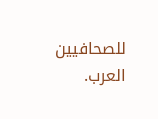للصحافيين العرب.